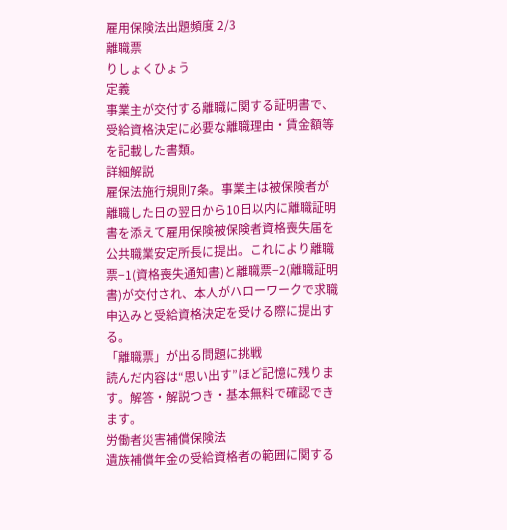雇用保険法出題頻度 2/3
離職票
りしょくひょう
定義
事業主が交付する離職に関する証明書で、受給資格決定に必要な離職理由・賃金額等を記載した書類。
詳細解説
雇保法施行規則7条。事業主は被保険者が離職した日の翌日から10日以内に離職証明書を添えて雇用保険被保険者資格喪失届を公共職業安定所長に提出。これにより離職票−1(資格喪失通知書)と離職票−2(離職証明書)が交付され、本人がハローワークで求職申込みと受給資格決定を受ける際に提出する。
「離職票」が出る問題に挑戦
読んだ内容は“思い出す”ほど記憶に残ります。解答・解説つき・基本無料で確認できます。
労働者災害補償保険法
遺族補償年金の受給資格者の範囲に関する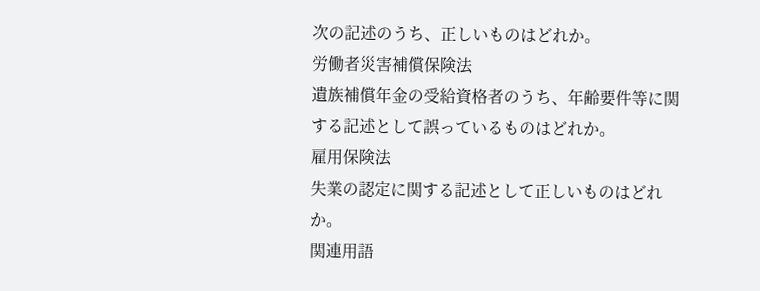次の記述のうち、正しいものはどれか。
労働者災害補償保険法
遺族補償年金の受給資格者のうち、年齢要件等に関する記述として誤っているものはどれか。
雇用保険法
失業の認定に関する記述として正しいものはどれか。
関連用語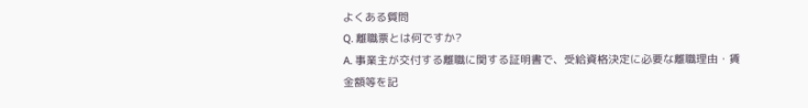よくある質問
Q. 離職票とは何ですか?
A. 事業主が交付する離職に関する証明書で、受給資格決定に必要な離職理由・賃金額等を記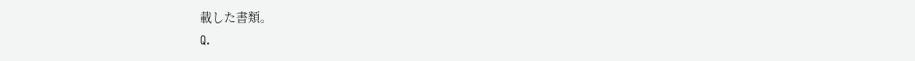載した書類。
Q.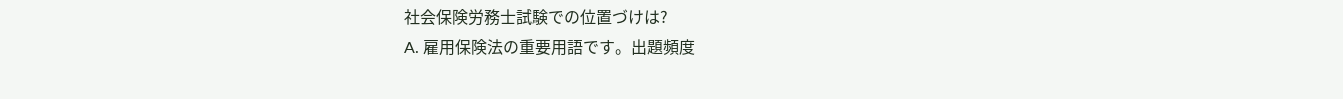社会保険労務士試験での位置づけは?
A. 雇用保険法の重要用語です。出題頻度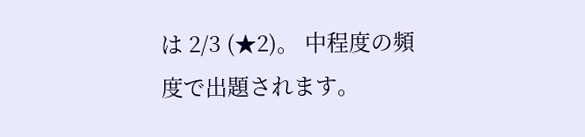は 2/3 (★2)。 中程度の頻度で出題されます。